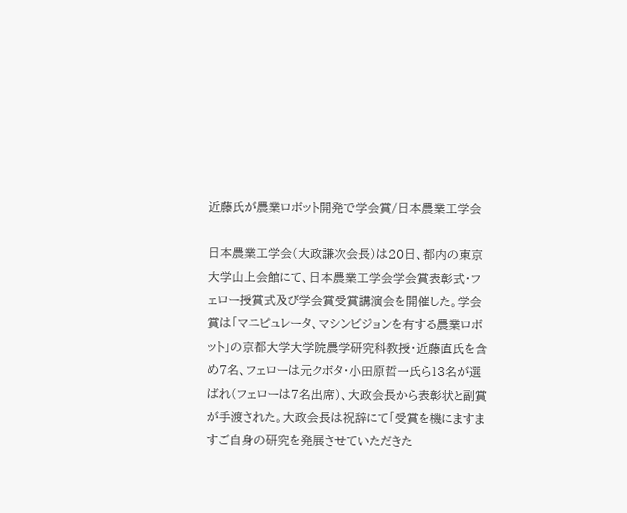近藤氏が農業ロボット開発で学会賞/日本農業工学会

日本農業工学会(大政謙次会長)は20日、都内の東京大学山上会館にて、日本農業工学会学会賞表彰式・フェロー授賞式及び学会賞受賞講演会を開催した。学会賞は「マニピュレータ、マシンビジョンを有する農業ロボット」の京都大学大学院農学研究科教授・近藤直氏を含め7名、フェローは元クボタ・小田原哲一氏ら13名が選ばれ(フェローは7名出席)、大政会長から表彰状と副賞が手渡された。大政会長は祝辞にて「受賞を機にますますご自身の研究を発展させていただきた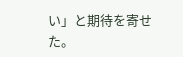い」と期待を寄せた。